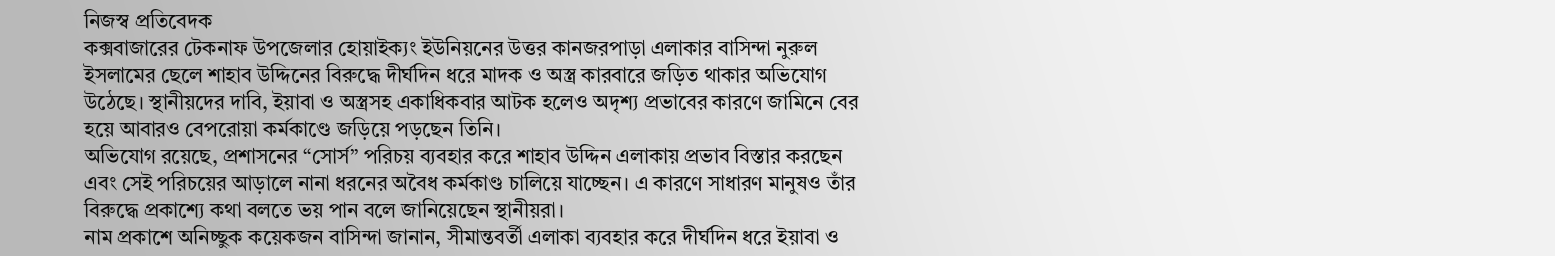নিজস্ব প্রতিবেদক
কক্সবাজারের টেকনাফ উপজেলার হোয়াইক্যং ইউনিয়নের উত্তর কানজরপাড়া এলাকার বাসিন্দা নুরুল ইসলামের ছেলে শাহাব উদ্দিনের বিরুদ্ধে দীর্ঘদিন ধরে মাদক ও অস্ত্র কারবারে জড়িত থাকার অভিযোগ উঠেছে। স্থানীয়দের দাবি, ইয়াবা ও অস্ত্রসহ একাধিকবার আটক হলেও অদৃশ্য প্রভাবের কারণে জামিনে বের হয়ে আবারও বেপরোয়া কর্মকাণ্ডে জড়িয়ে পড়ছেন তিনি।
অভিযোগ রয়েছে, প্রশাসনের “সোর্স” পরিচয় ব্যবহার করে শাহাব উদ্দিন এলাকায় প্রভাব বিস্তার করছেন এবং সেই পরিচয়ের আড়ালে নানা ধরনের অবৈধ কর্মকাণ্ড চালিয়ে যাচ্ছেন। এ কারণে সাধারণ মানুষও তাঁর বিরুদ্ধে প্রকাশ্যে কথা বলতে ভয় পান বলে জানিয়েছেন স্থানীয়রা।
নাম প্রকাশে অনিচ্ছুক কয়েকজন বাসিন্দা জানান, সীমান্তবর্তী এলাকা ব্যবহার করে দীর্ঘদিন ধরে ইয়াবা ও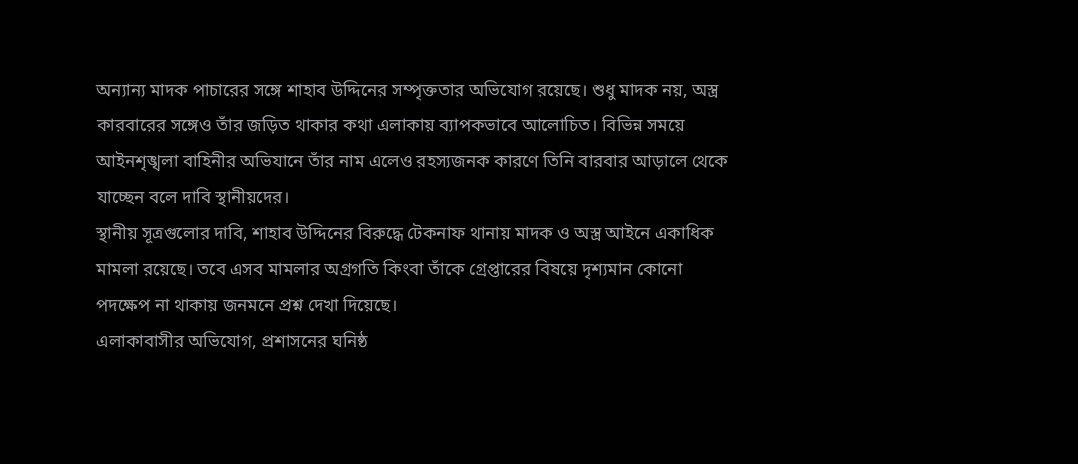অন্যান্য মাদক পাচারের সঙ্গে শাহাব উদ্দিনের সম্পৃক্ততার অভিযোগ রয়েছে। শুধু মাদক নয়, অস্ত্র কারবারের সঙ্গেও তাঁর জড়িত থাকার কথা এলাকায় ব্যাপকভাবে আলোচিত। বিভিন্ন সময়ে আইনশৃঙ্খলা বাহিনীর অভিযানে তাঁর নাম এলেও রহস্যজনক কারণে তিনি বারবার আড়ালে থেকে যাচ্ছেন বলে দাবি স্থানীয়দের।
স্থানীয় সূত্রগুলোর দাবি, শাহাব উদ্দিনের বিরুদ্ধে টেকনাফ থানায় মাদক ও অস্ত্র আইনে একাধিক মামলা রয়েছে। তবে এসব মামলার অগ্রগতি কিংবা তাঁকে গ্রেপ্তারের বিষয়ে দৃশ্যমান কোনো পদক্ষেপ না থাকায় জনমনে প্রশ্ন দেখা দিয়েছে।
এলাকাবাসীর অভিযোগ, প্রশাসনের ঘনিষ্ঠ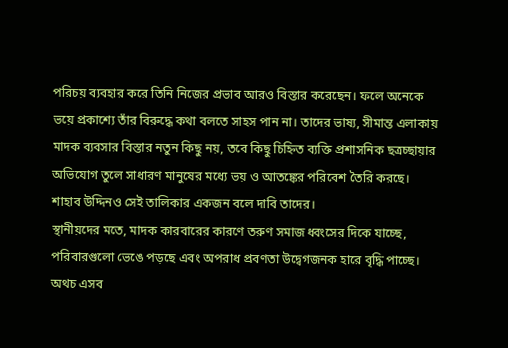পরিচয় ব্যবহার করে তিনি নিজের প্রভাব আরও বিস্তার করেছেন। ফলে অনেকে ভয়ে প্রকাশ্যে তাঁর বিরুদ্ধে কথা বলতে সাহস পান না। তাদের ভাষ্য, সীমান্ত এলাকায় মাদক ব্যবসার বিস্তার নতুন কিছু নয়, তবে কিছু চিহ্নিত ব্যক্তি প্রশাসনিক ছত্রচ্ছায়ার অভিযোগ তুলে সাধারণ মানুষের মধ্যে ভয় ও আতঙ্কের পরিবেশ তৈরি করছে। শাহাব উদ্দিনও সেই তালিকার একজন বলে দাবি তাদের।
স্থানীয়দের মতে, মাদক কারবারের কারণে তরুণ সমাজ ধ্বংসের দিকে যাচ্ছে, পরিবারগুলো ভেঙে পড়ছে এবং অপরাধ প্রবণতা উদ্বেগজনক হারে বৃদ্ধি পাচ্ছে। অথচ এসব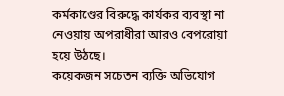কর্মকাণ্ডের বিরুদ্ধে কার্যকর ব্যবস্থা না নেওয়ায় অপরাধীরা আরও বেপরোয়া হয়ে উঠছে।
কয়েকজন সচেতন ব্যক্তি অভিযোগ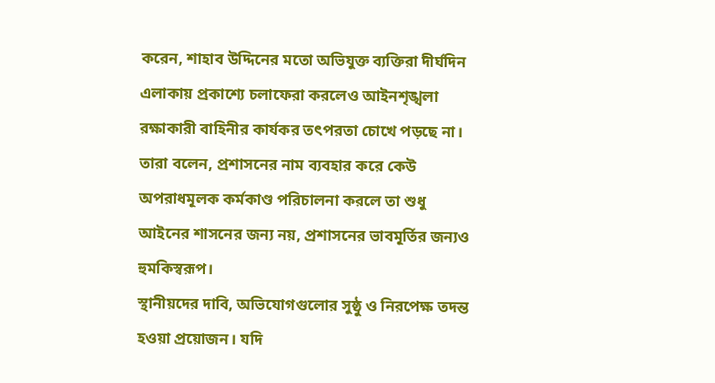করেন, শাহাব উদ্দিনের মতো অভিযুক্ত ব্যক্তিরা দীর্ঘদিন এলাকায় প্রকাশ্যে চলাফেরা করলেও আইনশৃঙ্খলা রক্ষাকারী বাহিনীর কার্যকর তৎপরতা চোখে পড়ছে না। তারা বলেন, প্রশাসনের নাম ব্যবহার করে কেউ অপরাধমূলক কর্মকাণ্ড পরিচালনা করলে তা শুধু আইনের শাসনের জন্য নয়, প্রশাসনের ভাবমূর্তির জন্যও হুমকিস্বরূপ।
স্থানীয়দের দাবি, অভিযোগগুলোর সুষ্ঠু ও নিরপেক্ষ তদন্ত হওয়া প্রয়োজন। যদি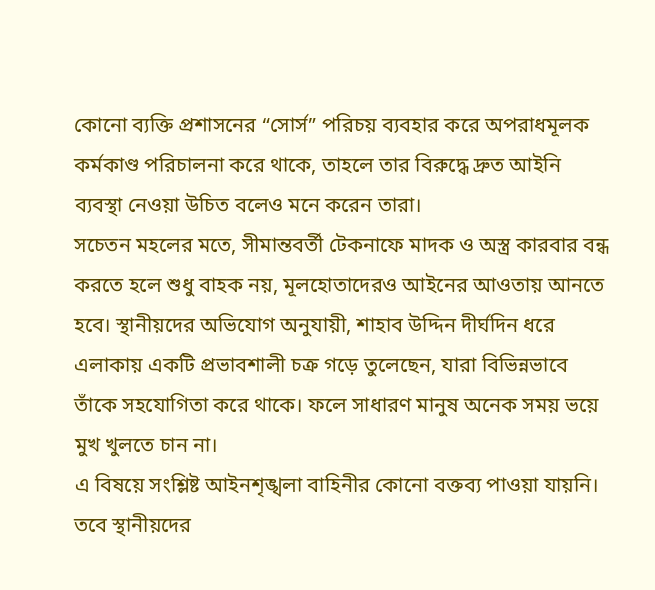কোনো ব্যক্তি প্রশাসনের “সোর্স” পরিচয় ব্যবহার করে অপরাধমূলক কর্মকাণ্ড পরিচালনা করে থাকে, তাহলে তার বিরুদ্ধে দ্রুত আইনি ব্যবস্থা নেওয়া উচিত বলেও মনে করেন তারা।
সচেতন মহলের মতে, সীমান্তবর্তী টেকনাফে মাদক ও অস্ত্র কারবার বন্ধ করতে হলে শুধু বাহক নয়, মূলহোতাদেরও আইনের আওতায় আনতে হবে। স্থানীয়দের অভিযোগ অনুযায়ী, শাহাব উদ্দিন দীর্ঘদিন ধরে এলাকায় একটি প্রভাবশালী চক্র গড়ে তুলেছেন, যারা বিভিন্নভাবে তাঁকে সহযোগিতা করে থাকে। ফলে সাধারণ মানুষ অনেক সময় ভয়ে মুখ খুলতে চান না।
এ বিষয়ে সংশ্লিষ্ট আইনশৃঙ্খলা বাহিনীর কোনো বক্তব্য পাওয়া যায়নি। তবে স্থানীয়দের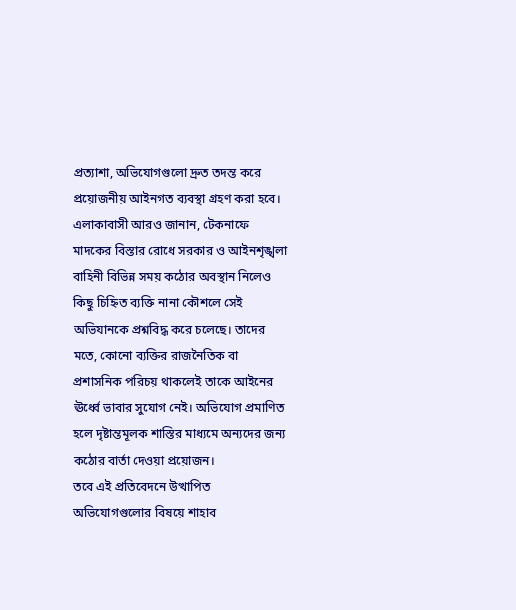প্রত্যাশা, অভিযোগগুলো দ্রুত তদন্ত করে প্রয়োজনীয় আইনগত ব্যবস্থা গ্রহণ করা হবে।
এলাকাবাসী আরও জানান, টেকনাফে মাদকের বিস্তার রোধে সরকার ও আইনশৃঙ্খলা বাহিনী বিভিন্ন সময় কঠোর অবস্থান নিলেও কিছু চিহ্নিত ব্যক্তি নানা কৌশলে সেই অভিযানকে প্রশ্নবিদ্ধ করে চলেছে। তাদের মতে, কোনো ব্যক্তির রাজনৈতিক বা প্রশাসনিক পরিচয় থাকলেই তাকে আইনের ঊর্ধ্বে ভাবার সুযোগ নেই। অভিযোগ প্রমাণিত হলে দৃষ্টান্তমূলক শাস্তির মাধ্যমে অন্যদের জন্য কঠোর বার্তা দেওয়া প্রয়োজন।
তবে এই প্রতিবেদনে উত্থাপিত অভিযোগগুলোর বিষয়ে শাহাব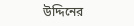উদ্দিনের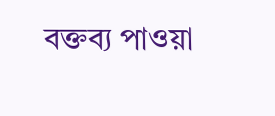বক্তব্য পাওয়া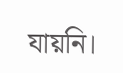যায়নি।